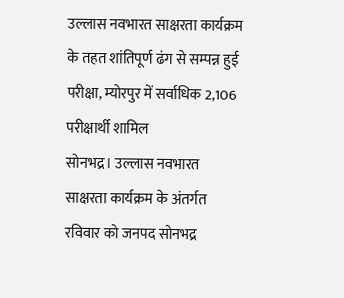उल्लास नवभारत साक्षरता कार्यक्रम के तहत शांतिपूर्ण ढंग से सम्पन्न हुई परीक्षा, म्योरपुर में सर्वाधिक 2,106 परीक्षार्थी शामिल
सोनभद्र। उल्लास नवभारत साक्षरता कार्यक्रम के अंतर्गत रविवार को जनपद सोनभद्र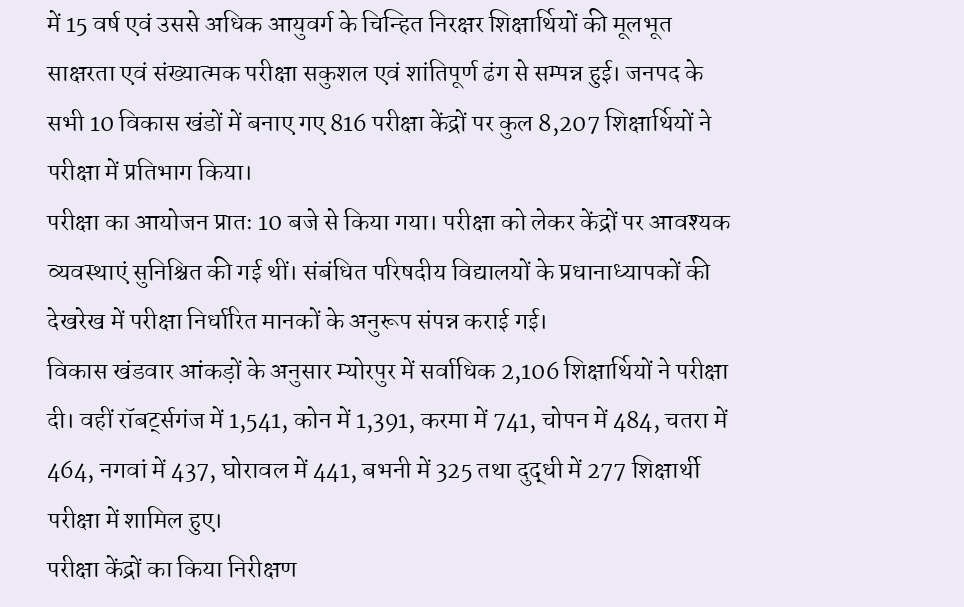में 15 वर्ष एवं उससे अधिक आयुवर्ग के चिन्हित निरक्षर शिक्षार्थियों की मूलभूत साक्षरता एवं संख्यात्मक परीक्षा सकुशल एवं शांतिपूर्ण ढंग से सम्पन्न हुई। जनपद के सभी 10 विकास खंडों में बनाए गए 816 परीक्षा केंद्रों पर कुल 8,207 शिक्षार्थियों ने परीक्षा में प्रतिभाग किया।
परीक्षा का आयोजन प्रातः 10 बजे से किया गया। परीक्षा को लेकर केंद्रों पर आवश्यक व्यवस्थाएं सुनिश्चित की गई थीं। संबंधित परिषदीय विद्यालयों के प्रधानाध्यापकों की देखरेख में परीक्षा निर्धारित मानकों के अनुरूप संपन्न कराई गई।
विकास खंडवार आंकड़ों के अनुसार म्योरपुर में सर्वाधिक 2,106 शिक्षार्थियों ने परीक्षा दी। वहीं रॉबर्ट्सगंज में 1,541, कोन में 1,391, करमा में 741, चोपन में 484, चतरा में 464, नगवां में 437, घोरावल में 441, बभनी में 325 तथा दुद्धी में 277 शिक्षार्थी परीक्षा में शामिल हुए।
परीक्षा केंद्रों का किया निरीक्षण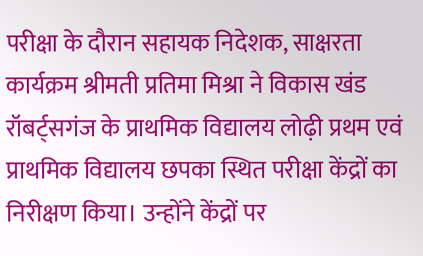परीक्षा के दौरान सहायक निदेशक, साक्षरता कार्यक्रम श्रीमती प्रतिमा मिश्रा ने विकास खंड रॉबर्ट्सगंज के प्राथमिक विद्यालय लोढ़ी प्रथम एवं प्राथमिक विद्यालय छपका स्थित परीक्षा केंद्रों का निरीक्षण किया। उन्होंने केंद्रों पर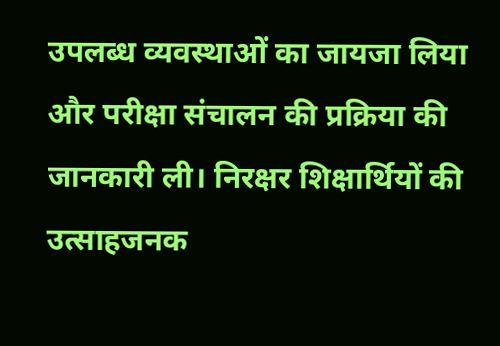उपलब्ध व्यवस्थाओं का जायजा लिया और परीक्षा संचालन की प्रक्रिया की जानकारी ली। निरक्षर शिक्षार्थियों की उत्साहजनक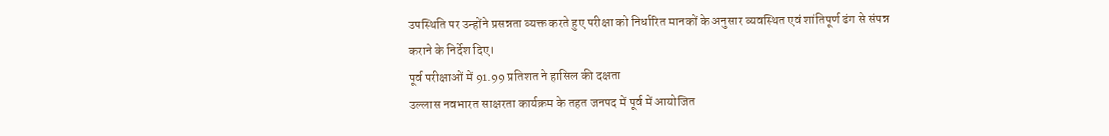उपस्थिति पर उन्होंने प्रसन्नता व्यक्त करते हुए परीक्षा को निर्धारित मानकों के अनुसार व्यवस्थित एवं शांतिपूर्ण ढंग से संपन्न कराने के निर्देश दिए।
पूर्व परीक्षाओं में 91.99 प्रतिशत ने हासिल की दक्षता
उल्लास नवभारत साक्षरता कार्यक्रम के तहत जनपद में पूर्व में आयोजित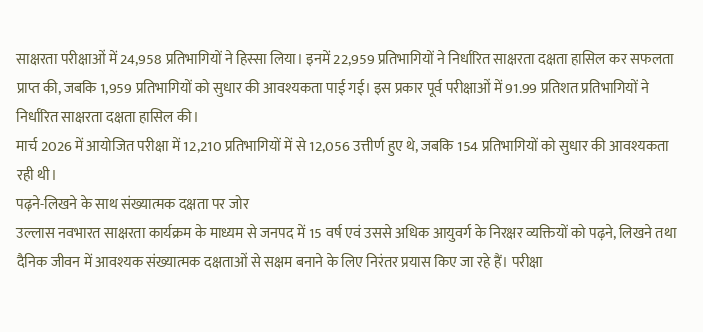साक्षरता परीक्षाओं में 24,958 प्रतिभागियों ने हिस्सा लिया। इनमें 22,959 प्रतिभागियों ने निर्धारित साक्षरता दक्षता हासिल कर सफलता प्राप्त की, जबकि 1,959 प्रतिभागियों को सुधार की आवश्यकता पाई गई। इस प्रकार पूर्व परीक्षाओं में 91.99 प्रतिशत प्रतिभागियों ने निर्धारित साक्षरता दक्षता हासिल की।
मार्च 2026 में आयोजित परीक्षा में 12,210 प्रतिभागियों में से 12,056 उत्तीर्ण हुए थे, जबकि 154 प्रतिभागियों को सुधार की आवश्यकता रही थी।
पढ़ने-लिखने के साथ संख्यात्मक दक्षता पर जोर
उल्लास नवभारत साक्षरता कार्यक्रम के माध्यम से जनपद में 15 वर्ष एवं उससे अधिक आयुवर्ग के निरक्षर व्यक्तियों को पढ़ने, लिखने तथा दैनिक जीवन में आवश्यक संख्यात्मक दक्षताओं से सक्षम बनाने के लिए निरंतर प्रयास किए जा रहे हैं। परीक्षा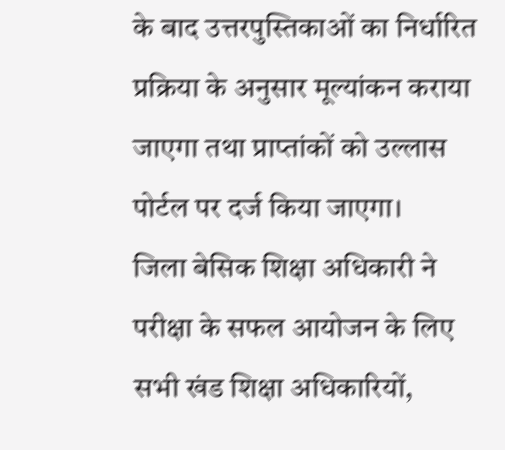के बाद उत्तरपुस्तिकाओं का निर्धारित प्रक्रिया के अनुसार मूल्यांकन कराया जाएगा तथा प्राप्तांकों को उल्लास पोर्टल पर दर्ज किया जाएगा।
जिला बेसिक शिक्षा अधिकारी ने परीक्षा के सफल आयोजन के लिए सभी खंड शिक्षा अधिकारियों,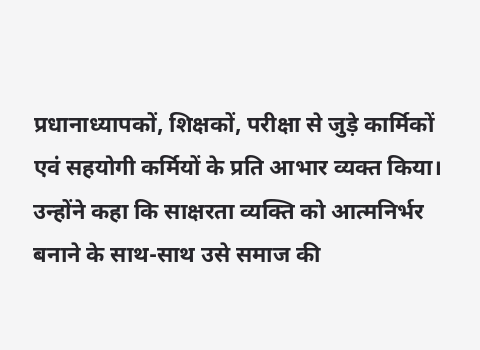प्रधानाध्यापकों, शिक्षकों, परीक्षा से जुड़े कार्मिकों एवं सहयोगी कर्मियों के प्रति आभार व्यक्त किया। उन्होंने कहा कि साक्षरता व्यक्ति को आत्मनिर्भर बनाने के साथ-साथ उसे समाज की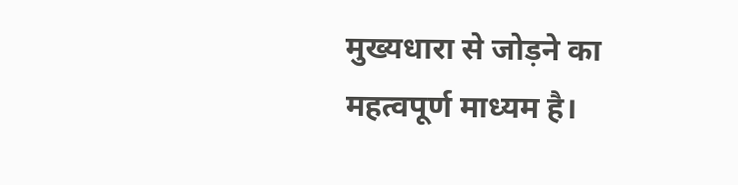मुख्यधारा से जोड़ने का महत्वपूर्ण माध्यम है।